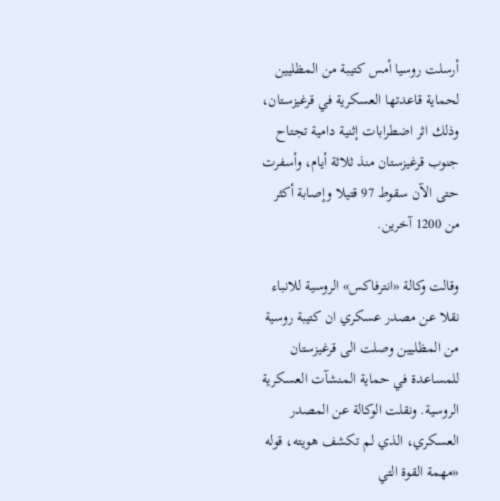أرسلت روسيا أمس كتيبة من المظليين لحماية قاعدتها العسكرية في قرغيزستان، وذلك اثر اضطرابات إثنية دامية تجتاح جنوب قرغيزستان منذ ثلاثة أيام، وأسفرت حتى الآن سقوط 97 قتيلا وإصابة أكثر من 1200 آخرين.

وقالت وكالة «انترفاكس» الروسية للانباء نقلا عن مصدر عسكري ان كتيبة روسية من المظليين وصلت الى قرغيزستان للمساعدة في حماية المنشآت العسكرية الروسية. ونقلت الوكالة عن المصدر العسكري، الذي لم تكشف هويته، قوله «مهمة القوة التي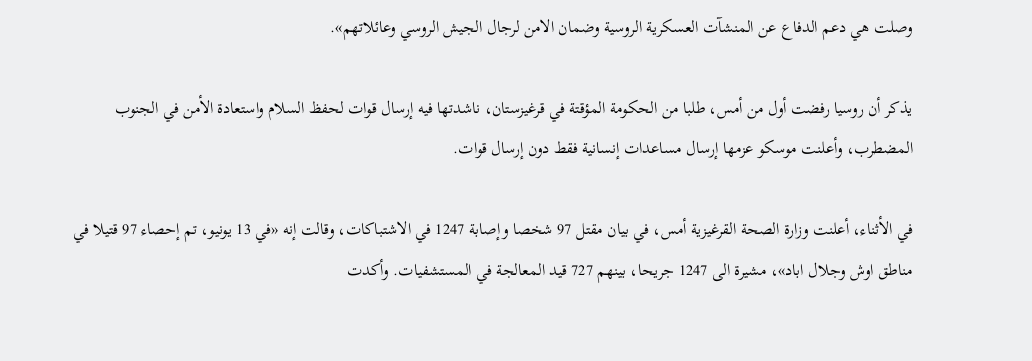وصلت هي دعم الدفاع عن المنشآت العسكرية الروسية وضمان الامن لرجال الجيش الروسي وعائلاتهم».

يذكر أن روسيا رفضت أول من أمس، طلبا من الحكومة المؤقتة في قرغيزستان، ناشدتها فيه إرسال قوات لحفظ السلام واستعادة الأمن في الجنوب المضطرب، وأعلنت موسكو عزمها إرسال مساعدات إنسانية فقط دون إرسال قوات.

في الأثناء، أعلنت وزارة الصحة القرغيزية أمس، في بيان مقتل 97 شخصا وإصابة 1247 في الاشتباكات، وقالت إنه «في 13 يونيو، تم إحصاء 97 قتيلا في مناطق اوش وجلال اباد»، مشيرة الى 1247 جريحا، بينهم 727 قيد المعالجة في المستشفيات. وأكدت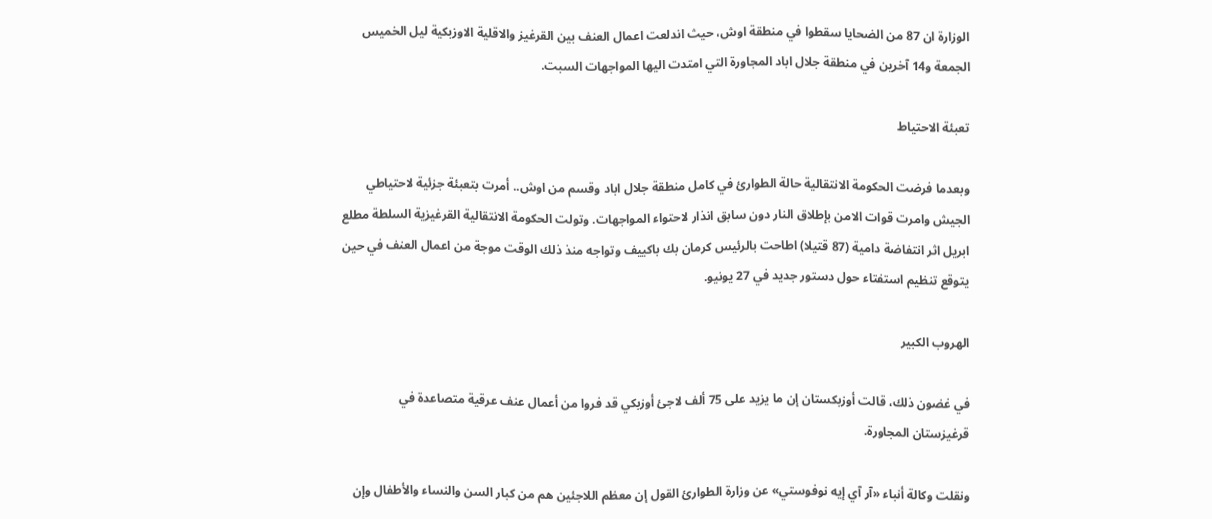الوزارة ان 87 من الضحايا سقطوا في منطقة اوش، حيث اندلعت اعمال العنف بين القرغيز والاقلية الاوزبكية ليل الخميس الجمعة و14 آخرين في منطقة جلال اباد المجاورة التي امتدت اليها المواجهات السبت.

تعبئة الاحتياط

وبعدما فرضت الحكومة الانتقالية حالة الطوارئ في كامل منطقة جلال اباد وقسم من اوش.. أمرت بتعبئة جزئية لاحتياطي الجيش وامرت قوات الامن بإطلاق النار دون سابق انذار لاحتواء المواجهات. وتولت الحكومة الانتقالية القرغيزية السلطة مطلع ابريل اثر انتفاضة دامية (87 قتيلا) اطاحت بالرئيس كرمان بك باكييف وتواجه منذ ذلك الوقت موجة من اعمال العنف في حين يتوقع تنظيم استفتاء حول دستور جديد في 27 يونيو.

الهروب الكبير

في غضون ذلك، قالت أوزبكستان إن ما يزيد على 75 ألف لاجئ أوزبكي قد فروا من أعمال عنف عرقية متصاعدة في قرغيزستان المجاورة.

ونقلت وكالة أنباء «آر آي إيه نوفوستي» عن وزارة الطوارئ القول إن معظم اللاجئين هم من كبار السن والنساء والأطفال وإن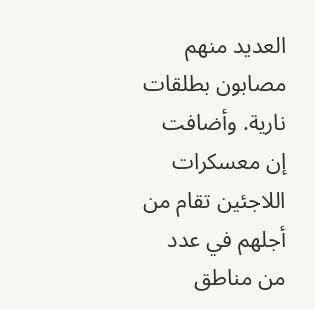العديد منهم مصابون بطلقات نارية. وأضافت إن معسكرات اللاجئين تقام من أجلهم في عدد من مناطق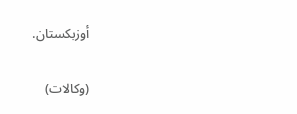أوزبكستان.

(وكالات)